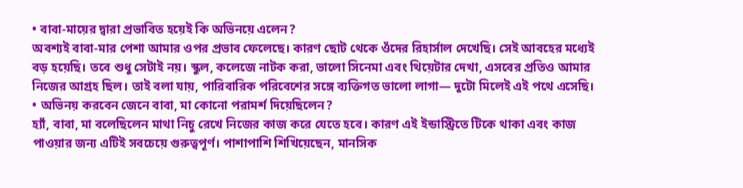• বাবা-মায়ের দ্বারা প্রভাবিত হয়েই কি অভিনয়ে এলেন?
অবশ্যই বাবা-মার পেশা আমার ওপর প্রভাব ফেলেছে। কারণ ছোট থেকে ওঁদের রিহার্সাল দেখেছি। সেই আবহের মধ্যেই বড় হয়েছি। তবে শুধু সেটাই নয়। স্কুল, কলেজে নাটক করা, ভালো সিনেমা এবং থিয়েটার দেখা, এসবের প্রতিও আমার নিজের আগ্রহ ছিল। তাই বলা যায়, পারিবারিক পরিবেশের সঙ্গে ব্যক্তিগত ভালো লাগা— দুটো মিলেই এই পথে এসেছি।
• অভিনয় করবেন জেনে বাবা, মা কোনো পরামর্শ দিয়েছিলেন?
হ্যাঁ, বাবা, মা বলেছিলেন মাথা নিচু রেখে নিজের কাজ করে যেতে হবে। কারণ এই ইন্ডাস্ট্রিতে টিকে থাকা এবং কাজ পাওয়ার জন্য এটিই সবচেয়ে গুরুত্বপূর্ণ। পাশাপাশি শিখিয়েছেন, মানসিক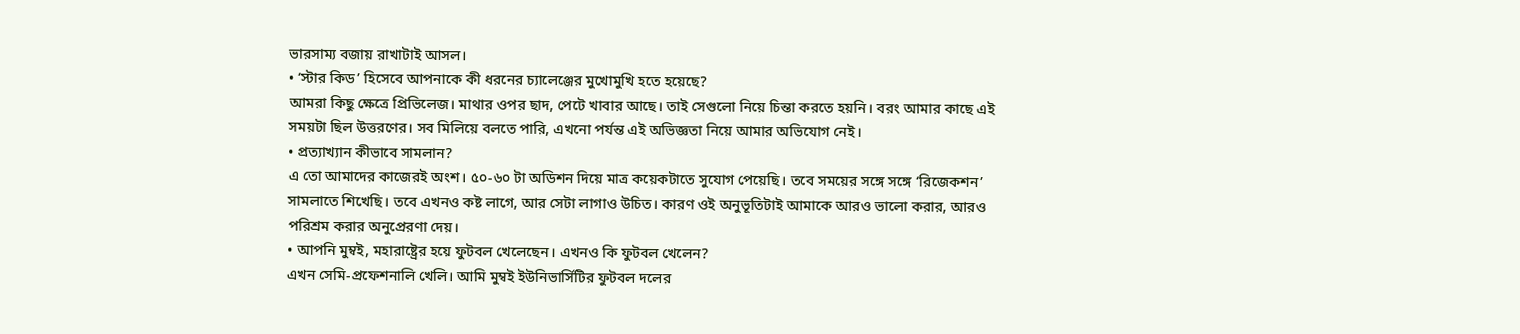ভারসাম্য বজায় রাখাটাই আসল।
• ‘স্টার কিড’ হিসেবে আপনাকে কী ধরনের চ্যালেঞ্জের মুখোমুখি হতে হয়েছে?
আমরা কিছু ক্ষেত্রে প্রিভিলেজ। মাথার ওপর ছাদ, পেটে খাবার আছে। তাই সেগুলো নিয়ে চিন্তা করতে হয়নি। বরং আমার কাছে এই সময়টা ছিল উত্তরণের। সব মিলিয়ে বলতে পারি, এখনো পর্যন্ত এই অভিজ্ঞতা নিয়ে আমার অভিযোগ নেই।
• প্রত্যাখ্যান কীভাবে সামলান?
এ তো আমাদের কাজেরই অংশ। ৫০-৬০ টা অডিশন দিয়ে মাত্র কয়েকটাতে সুযোগ পেয়েছি। তবে সময়ের সঙ্গে সঙ্গে ‘রিজেকশন’ সামলাতে শিখেছি। তবে এখনও কষ্ট লাগে, আর সেটা লাগাও উচিত। কারণ ওই অনুভূতিটাই আমাকে আরও ভালো করার, আরও পরিশ্রম করার অনুপ্রেরণা দেয়।
• আপনি মুম্বই, মহারাষ্ট্রের হয়ে ফুটবল খেলেছেন। এখনও কি ফুটবল খেলেন?
এখন সেমি-প্রফেশনালি খেলি। আমি মুম্বই ইউনিভার্সিটির ফুটবল দলের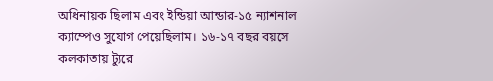অধিনায়ক ছিলাম এবং ইন্ডিয়া আন্ডার-১৫ ন্যাশনাল ক্যাম্পেও সুযোগ পেয়েছিলাম। ১৬-১৭ বছর বয়সে কলকাতায় ট্যুরে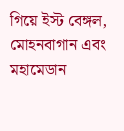গিয়ে ইস্ট বেঙ্গল, মোহনবাগান এবং মহামেডান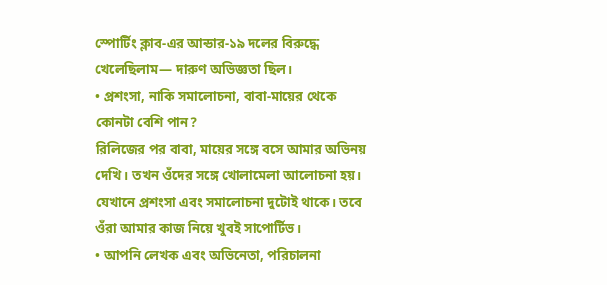স্পোর্টিং ক্লাব-এর আন্ডার-১৯ দলের বিরুদ্ধে খেলেছিলাম— দারুণ অভিজ্ঞতা ছিল।
• প্রশংসা, নাকি সমালোচনা, বাবা-মায়ের থেকে কোনটা বেশি পান?
রিলিজের পর বাবা, মায়ের সঙ্গে বসে আমার অভিনয় দেখি। তখন ওঁদের সঙ্গে খোলামেলা আলোচনা হয়। যেখানে প্রশংসা এবং সমালোচনা দুটোই থাকে। তবে ওঁরা আমার কাজ নিয়ে খুবই সাপোর্টিভ।
• আপনি লেখক এবং অভিনেতা, পরিচালনা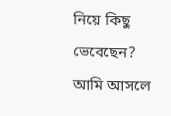নিয়ে কিছু ভেবেছেন?
আমি আসলে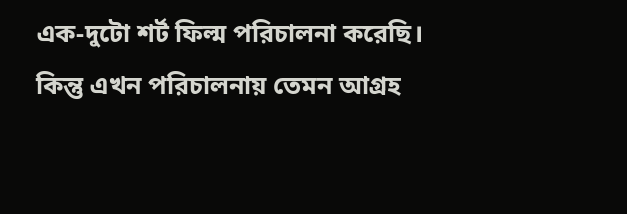এক-দুটো শর্ট ফিল্ম পরিচালনা করেছি। কিন্তু এখন পরিচালনায় তেমন আগ্রহ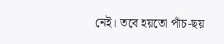নেই। তবে হয়তো পাঁচ-ছয়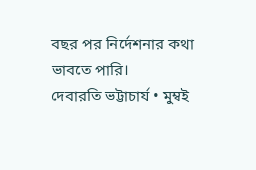বছর পর নির্দেশনার কথা ভাবতে পারি।
দেবারতি ভট্টাচার্য • মুম্বই